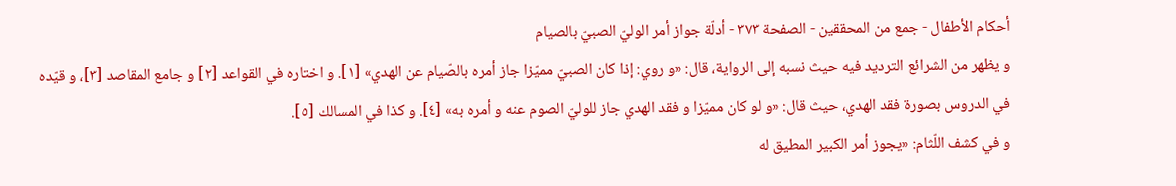أحكام الأطفال - جمع من المحققين - الصفحة ٣٧٣ - أدلّة جواز أمر الوليّ الصبيّ بالصيام
و يظهر من الشرائع الترديد فيه حيث نسبه إلى الرواية، قال: «و روي: إذا كان الصبيّ مميّزا جاز أمره بالصّيام عن الهدي» [١]. و اختاره في القواعد [٢] و جامع المقاصد [٣]، و قيّده في الدروس بصورة فقد الهدي، حيث قال: «و لو كان مميّزا و فقد الهدي جاز للوليّ الصوم عنه و أمره به» [٤]. و كذا في المسالك [٥].
و في كشف اللّثام: «يجوز أمر الكبير المطيق له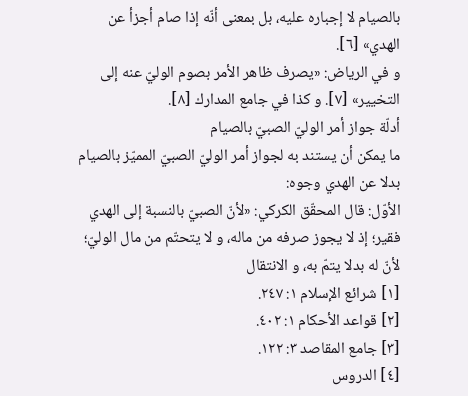بالصيام لا إجباره عليه، بل بمعنى أنّه إذا صام أجزأ عن الهدي» [٦].
و في الرياض: «يصرف ظاهر الأمر بصوم الوليّ عنه إلى التخيير» [٧]. و كذا في جامع المدارك [٨].
أدلّة جواز أمر الوليّ الصبيّ بالصيام
ما يمكن أن يستند به لجواز أمر الوليّ الصبيّ المميّز بالصيام بدلا عن الهدي وجوه:
الأوّل: قال المحقّق الكركي: «لأنّ الصبيّ بالنسبة إلى الهدي فقير؛ إذ لا يجوز صرفه من ماله، و لا يتحتّم من مال الوليّ؛ لأنّ له بدلا يتمّ به، و الانتقال
[١] شرائع الإسلام ١: ٢٤٧.
[٢] قواعد الأحكام ١: ٤٠٢.
[٣] جامع المقاصد ٣: ١٢٢.
[٤] الدروس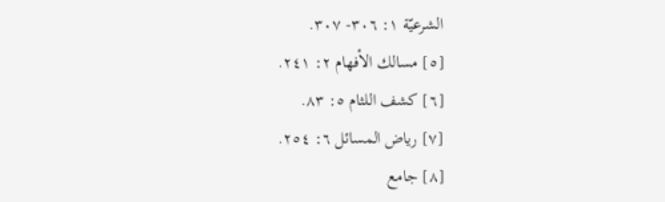الشرعيّة ١: ٣٠٦- ٣٠٧.
[٥] مسالك الأفهام ٢: ٢٤١.
[٦] كشف اللثام ٥: ٨٣.
[٧] رياض المسائل ٦: ٢٥٤.
[٨] جامع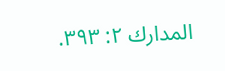المدارك ٢: ٣٩٣.